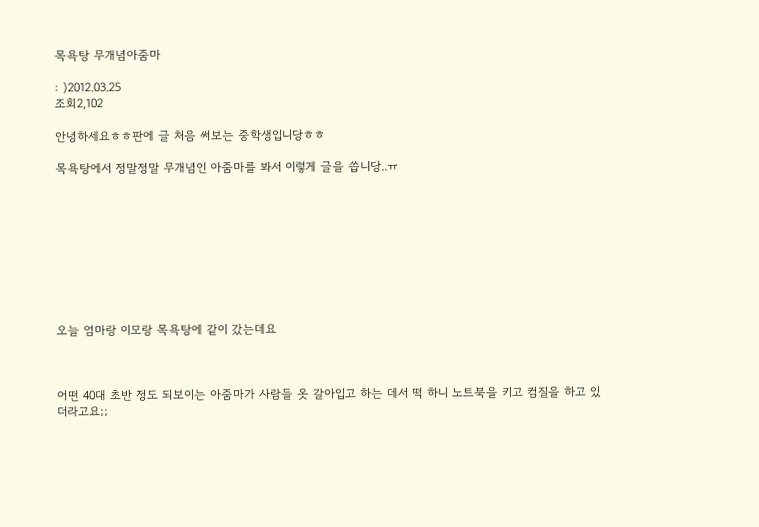목욕탕 무개념아줌마

: )2012.03.25
조회2,102

안녕하세요ㅎㅎ판에 글 처음 써보는 중학생입니당ㅎㅎ

목욕탕에서 정말정말 무개념인 아줌마를 봐서 이렇게 글을 씁니당..ㅠ









오늘 엄마랑 이모랑 목욕탕에 같이 갔는데요



어떤 40대 초반 정도 되보이는 아줌마가 사람들 옷 갈아입고 하는 데서 떡 하니 노트북을 키고 컴질을 하고 있더라고요;;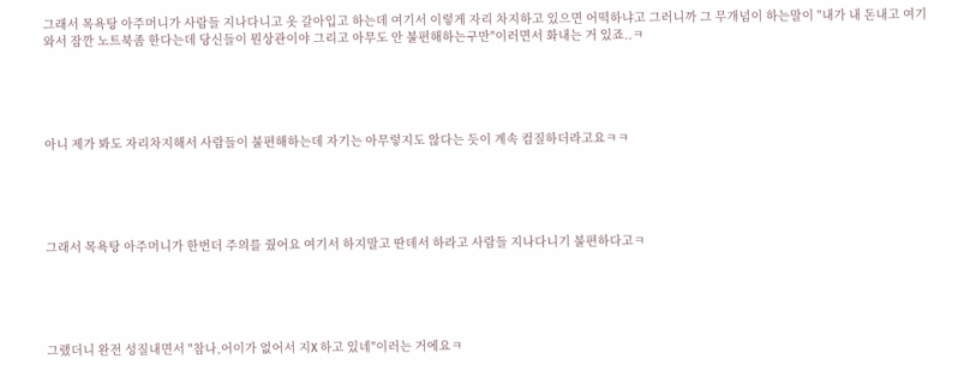그래서 목욕탕 아주머니가 사람들 지나다니고 옷 갈아입고 하는데 여기서 이렇게 자리 차지하고 있으면 어떡하냐고 그러니까 그 무개념이 하는말이 "내가 내 돈내고 여기 와서 잠깐 노트북좀 한다는데 당신들이 뭔상관이야 그리고 아무도 안 불편해하는구만"이러면서 화내는 거 있죠..ㅋ





아니 제가 봐도 자리차지해서 사람들이 불편해하는데 자기는 아무렇지도 않다는 듯이 계속 컴질하더라고요ㅋㅋ





그래서 목욕탕 아주머니가 한번더 주의를 줬어요 여기서 하지말고 딴데서 하라고 사람들 지나다니기 불편하다고ㅋ





그랬더니 완전 성질내면서 "참나,어이가 없어서 지X 하고 있네"이러는 거에요ㅋ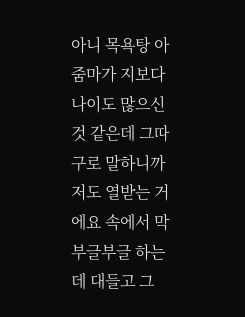아니 목욕탕 아줌마가 지보다 나이도 많으신것 같은데 그따구로 말하니까 저도 열받는 거에요 속에서 막 부글부글 하는데 대들고 그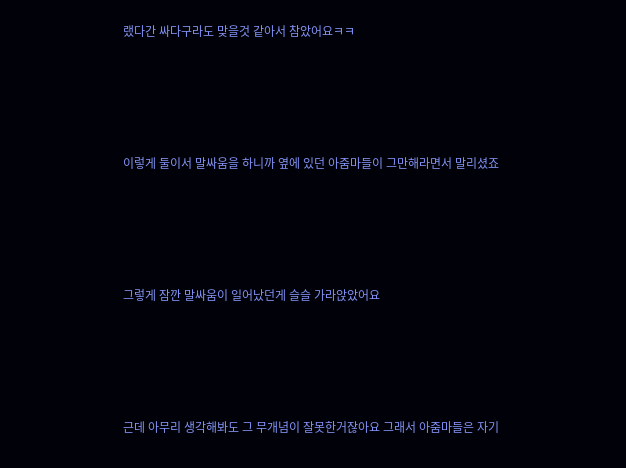랬다간 싸다구라도 맞을것 같아서 참았어요ㅋㅋ





이렇게 둘이서 말싸움을 하니까 옆에 있던 아줌마들이 그만해라면서 말리셨죠





그렇게 잠깐 말싸움이 일어났던게 슬슬 가라앉았어요





근데 아무리 생각해봐도 그 무개념이 잘못한거잖아요 그래서 아줌마들은 자기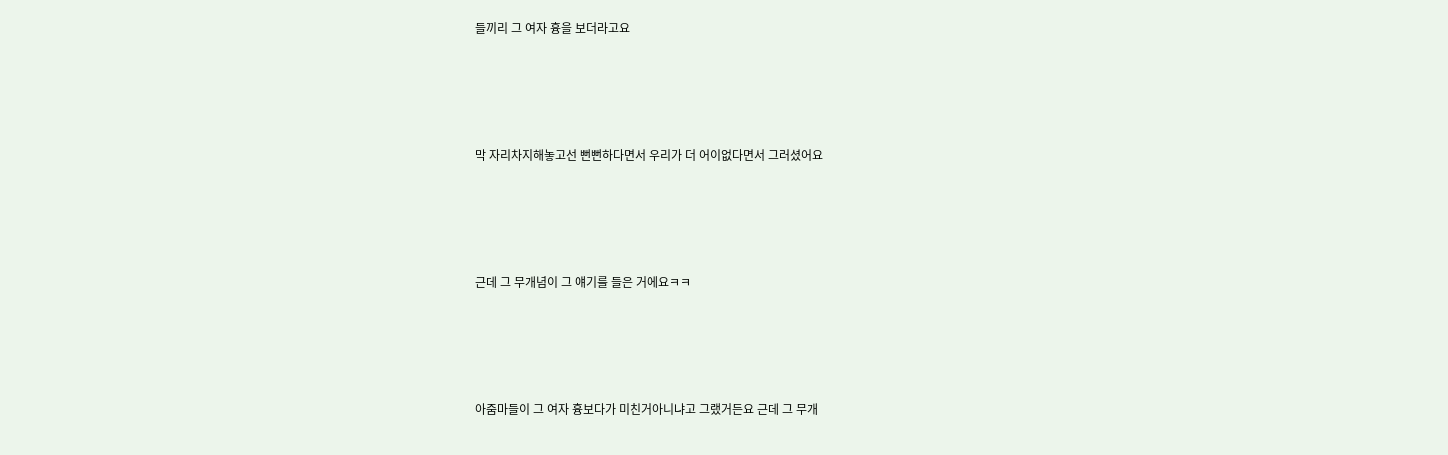들끼리 그 여자 흉을 보더라고요





막 자리차지해놓고선 뻔뻔하다면서 우리가 더 어이없다면서 그러셨어요





근데 그 무개념이 그 얘기를 들은 거에요ㅋㅋ





아줌마들이 그 여자 흉보다가 미친거아니냐고 그랬거든요 근데 그 무개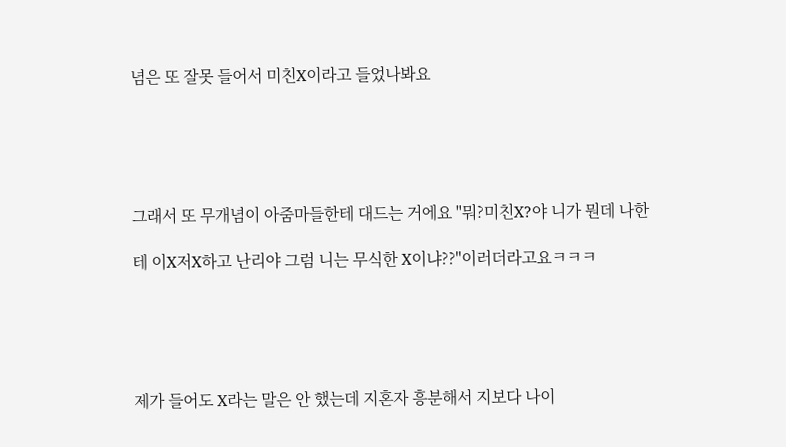념은 또 잘못 들어서 미친X이라고 들었나봐요





그래서 또 무개념이 아줌마들한테 대드는 거에요 "뭐?미친X?야 니가 뭔데 나한

테 이X저X하고 난리야 그럼 니는 무식한 X이냐??"이러더라고요ㅋㅋㅋ





제가 들어도 X라는 말은 안 했는데 지혼자 흥분해서 지보다 나이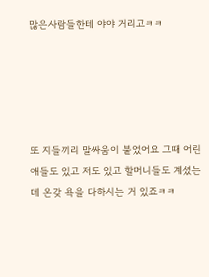많은사람들한테 야야 거리고ㅋㅋ





또 지들끼리 말싸움이 붙었어요 그때 어린 애들도 있고 저도 있고 할머니들도 계셨는데 온갖 욕을 다하시는 거 있죠ㅋㅋ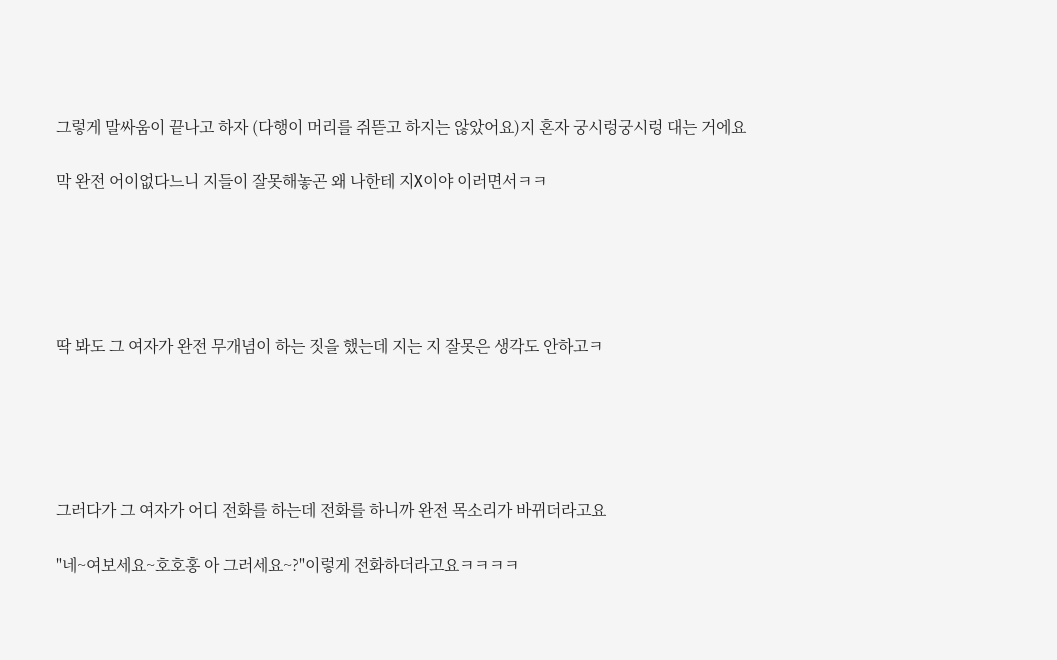그렇게 말싸움이 끝나고 하자 (다행이 머리를 쥐뜯고 하지는 않았어요)지 혼자 궁시렁궁시렁 대는 거에요

막 완전 어이없다느니 지들이 잘못해놓곤 왜 나한테 지X이야 이러면서ㅋㅋ





딱 봐도 그 여자가 완전 무개념이 하는 짓을 했는데 지는 지 잘못은 생각도 안하고ㅋ





그러다가 그 여자가 어디 전화를 하는데 전화를 하니까 완전 목소리가 바뀌더라고요

"네~여보세요~호호홍 아 그러세요~?"이렇게 전화하더라고요ㅋㅋㅋㅋ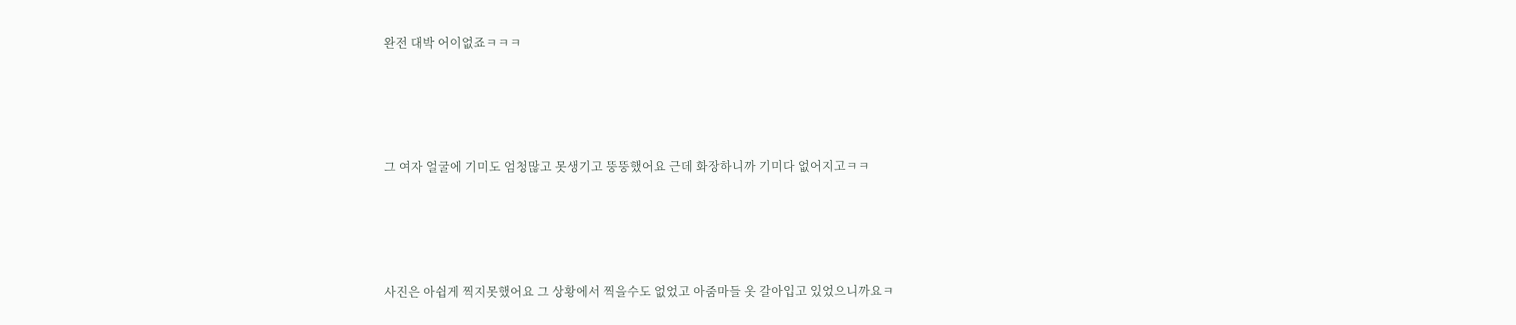완전 대박 어이없죠ㅋㅋㅋ





그 여자 얼굴에 기미도 엄청많고 못생기고 뚱뚱했어요 근데 화장하니까 기미다 없어지고ㅋㅋ





사진은 아쉽게 찍지못했어요 그 상황에서 찍을수도 없었고 아줌마들 옷 갈아입고 있었으니까요ㅋ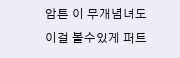암튼 이 무개념녀도 이걸 볼수있게 퍼트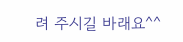려 주시길 바래요^^